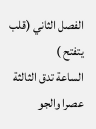الفصل الثاني (قلب يتفتح )
الساعة تدق الثالثة عصرا والجو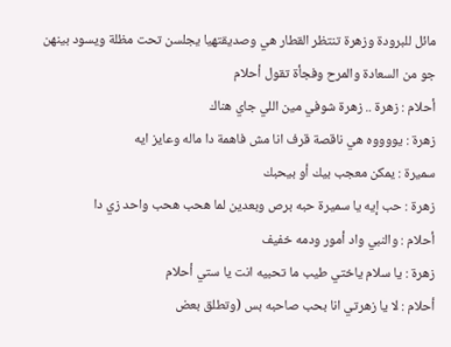مائل للبرودة وزهرة تنتظر القطار هي وصديقتهيا يجلسن تحت مظلة ويسود بينهن جو من السعادة والمرح وفجأة تقول أحلام
أحلام : زهرة .. زهرة شوفي مين اللي جاي هناك
زهرة : يووووه هي ناقصة قرف انا مش فاهمة دا ماله وعايز ايه
سميرة : يمكن معجب بيك أو بيحبك
زهرة : حب إيه يا سميرة حبه برص وبعدين لما هحب هحب واحد زي دا
أحلام : والنبي واد أمور ودمه خفيف
زهرة : يا سلام ياختي طيب ما تحبيه انت يا ستي أحلام
أحلام : لا يا زهرتي انا بحب صاحبه بس (وتطلق بعض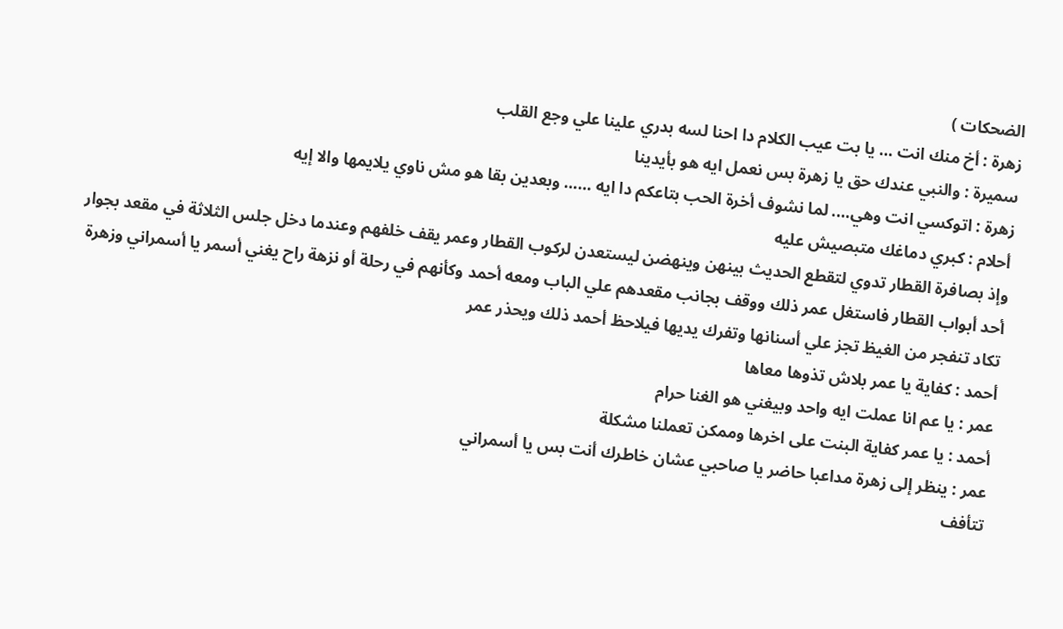الضحكات )
زهرة : أخ منك انت … يا بت عيب الكلام دا احنا لسه بدري علينا علي وجع القلب
سميرة : والنبي عندك حق يا زهرة بس نعمل ايه هو بأيدينا
زهرة : اتوكسي انت وهي…. لما نشوف أخرة الحب بتاعكم دا ايه …… وبعدين بقا هو مش ناوي يلايمها والا إيه
أحلام : كبري دماغك متبصيش عليه
وإذ بصافرة القطار تدوي لتقطع الحديث بينهن وينهضن ليستعدن لركوب القطار وعمر يقف خلفهم وعندما دخل جلس الثلاثة في مقعد بجوار أحد أبواب القطار فاستغل عمر ذلك ووقف بجانب مقعدهم علي الباب ومعه أحمد وكأنهم في رحلة أو نزهة راح يغني أسمر يا أسمراني وزهرة تكاد تنفجر من الغيظ تجز علي أسنانها وتفرك يديها فيلاحظ أحمد ذلك ويحذر عمر
أحمد : كفاية يا عمر بلاش تذوها معاها
عمر : يا عم انا عملت ايه واحد وبيغني هو الغنا حرام
أحمد : يا عمر كفاية البنت على اخرها وممكن تعملنا مشكلة
عمر : ينظر إلى زهرة مداعبا حاضر يا صاحبي عشان خاطرك أنت بس يا أسمراني
تتأفف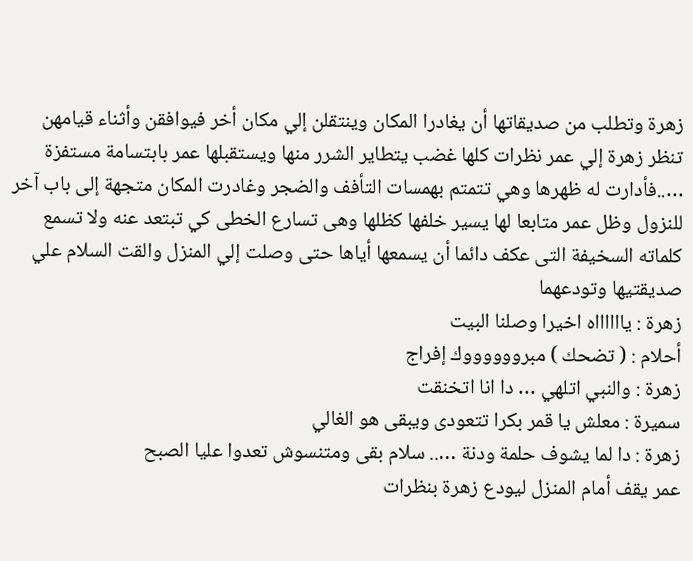زهرة وتطلب من صديقاتها أن يغادرا المكان وينتقلن إلي مكان أخر فيوافقن وأثناء قيامهن تنظر زهرة إلي عمر نظرات كلها غضب يتطاير الشرر منها ويستقبلها عمر بابتسامة مستفزة …..فأدارت له ظهرها وهي تتمتم بهمسات التأفف والضجر وغادرت المكان متجهة إلى باب آخر للنزول وظل عمر متابعا لها يسير خلفها كظلها وهى تسارع الخطى كي تبتعد عنه ولا تسمع كلماته السخيفة التى عكف دائما أن يسمعها أياها حتى وصلت إلي المنزل والقت السلام علي صديقتيها وتودعهما
زهرة : يااااااه اخيرا وصلنا البيت
أحلام : ( تضحك ) مبرووووووك إفراج
زهرة : والنبي اتلهي … دا انا اتخنقت
سميرة : معلش يا قمر بكرا تتعودى ويبقى هو الغالي
زهرة : دا لما يشوف حلمة ودنة ….. سلام بقى ومتنسوش تعدوا عليا الصبح
عمر يقف أمام المنزل ليودع زهرة بنظرات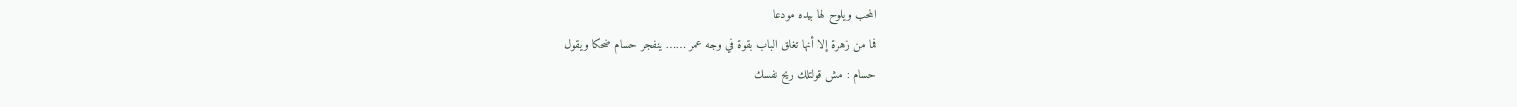المحب ويلوح لها بيده مودعا
فما من زهرة إلا أنها تغلق الباب بقوة في وجه عمر …… ينفجر حسام ضحكا ويقول
حسام : مش قولتلك ريح نفسك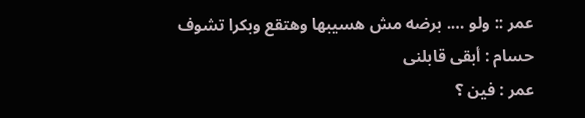عمر :: ولو …. برضه مش هسيبها وهتقع وبكرا تشوف
حسام : أبقى قابلنى
عمر : فين ؟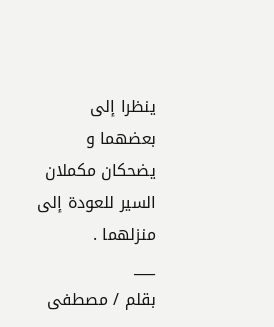ينظرا إلى بعضهما و يضحكان مكملان السير للعودة إلى منزلهما .
___
بقلم / مصطفى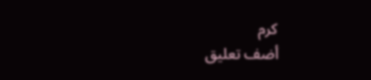كرم
أضف تعليق